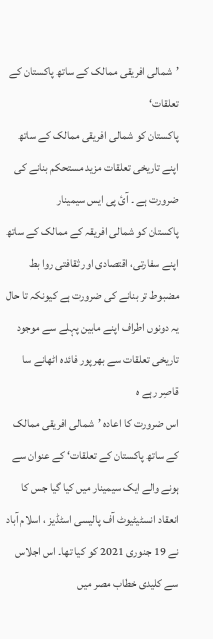’شمالی افریقی ممالک کے ساتھ پاکستان کے تعلقات‘
پاکستان کو شمالی افریقی ممالک کے ساتھ اپنے تاریخی تعلقات مزید مستحکم بنانے کی ضرورت ہے ۔ آئ پی ایس سیمینار
پاکستان کو شمالی افریقہ کے ممالک کے ساتھ اپنے سفارتی، اقتصادی اور ثقافتی روا بط مضبوط تر بنانے کی ضرورت ہے کیونکہ تا حال یہ دونوں اطراف اپنے مابین پہلے سے موجود تاریخی تعلقات سے بھرپور فائدہ اٹھانے سا قاصِر رہے ہ
اس ضرورت کا اعادہ ’شمالی افریقی ممالک کے ساتھ پاکستان کے تعلقات‘ کے عنوان سے ہونے والے ایک سیمینار میں کیا گیا جس کا انعقاد انسٹیٹیوٹ آف پالیسی اسٹڈیز ، اسلام آباد نے 19 جنوری 2021 کو کیا تھا۔ اس اجلاس سے کلیدی خطاب مصر میں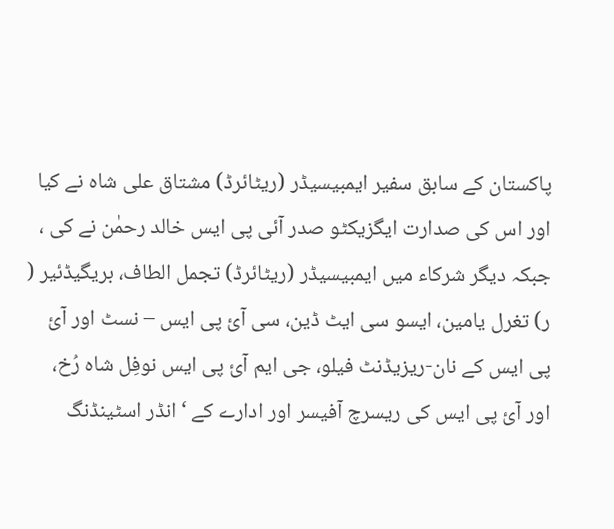پاکستان کے سابق سفیر ایمبیسیڈر (ریٹائرڈ) مشتاق علی شاہ نے کیا اور اس کی صدارت ایگزیکٹو صدر آئی پی ایس خالد رحمٰن نے کی ، جبکہ دیگر شرکاء میں ایمبیسیڈر (ریٹائرڈ) تجمل الطاف، بریگیڈئیر ( ر) تغرل یامین، ایسو سی ایٹ ڈین، سی آئ پی ایس – نسٹ اور آئ پی ایس کے نان-ریزیڈنٹ فیلو، جی ایم آئ پی ایس نوفِل شاہ رُخ، اور آئ پی ایس کی ریسرچ آفیسر اور ادارے کے ‘انڈر اسٹینڈنگ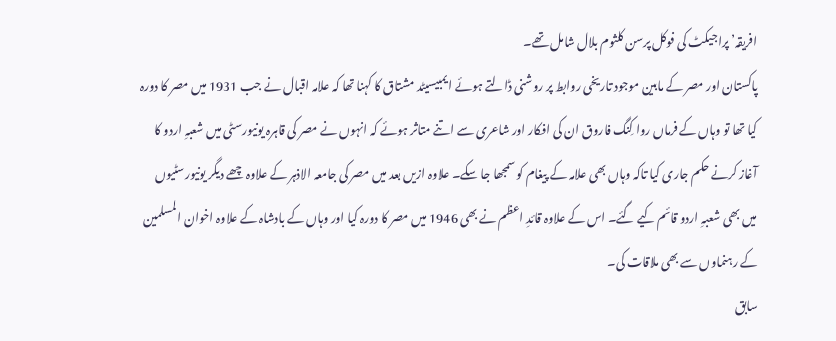افریقہ’ پراجیکٹ کی فوکل پرسن کلثوم بلال شامل تھے۔
پاکستان اور مصر کے مابین موجود تاریخی روابط پر روشنی ڈالتے ہوئے ایمبیسیٹد مشتاق کا کہنا تھا کہ علامہ اقبال نے جب 1931 میں مصر کا دورہ کیا تھا تو وہاں کے فرماں روا کِنگ فاروق ان کی افکار اور شاعری سے اتنے متاثر ہوئے کہ انہوں نے مصر کی قاہرہ یونیورسٹی میں شعبہِ اردو کا آغاز کرنے حکم جاری کیا تاکہ وہاں بھی علامہ کے پیغام کو سمجھا جا سکے۔ علاوہ ازیں بعد میں مصر کی جامعہ الاذہر کے علاوہ چھے دیگر یونیورسٹیوں میں بھی شعبہِ اردو قائم کیے گئے۔ اس کے علاوہ قائدِ اعظم نے بھی 1946 میں مصر کا دورہ کیا اور وہاں کے بادشاہ کے علاوہ اخوان المسلمین کے رہنماوں سے بھی ملاقات کی۔
سابق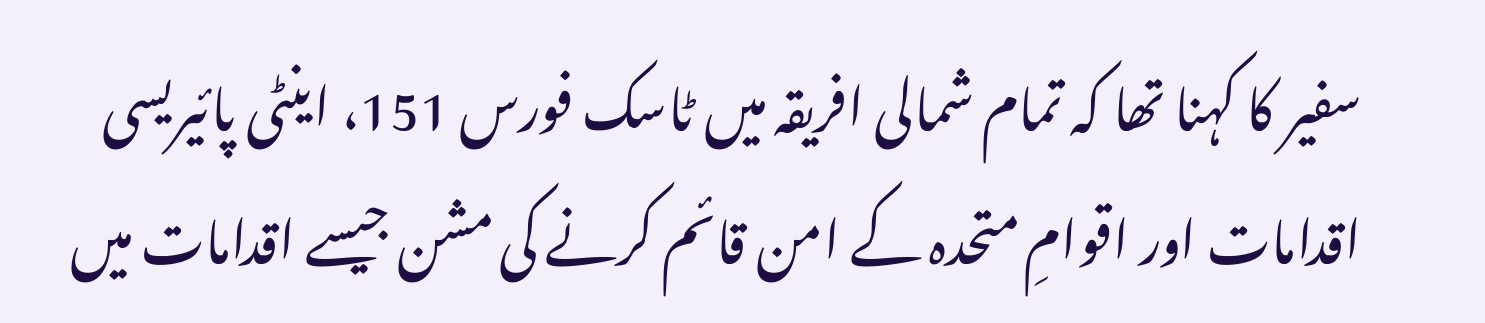سفیر کا کہنا تھا کہ تمام شمالی افریقہ میں ٹاسک فورس 151، اینٹی پائیریسی اقدامات اور اقوامِ متحدہ کے امن قائم کرنے کی مشن جیسے اقدامات میں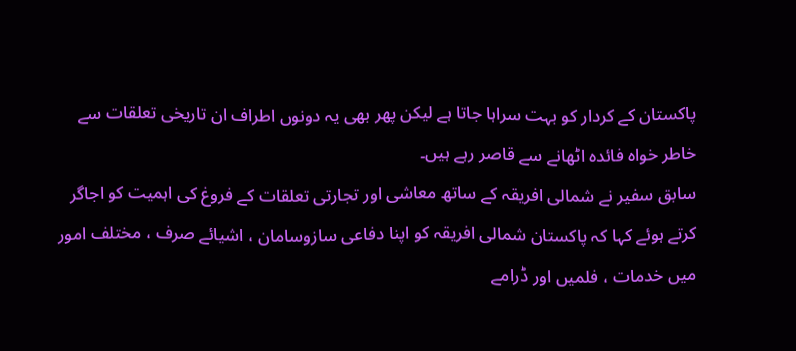پاکستان کے کردار کو بہت سراہا جاتا ہے لیکن پھر بھی یہ دونوں اطراف ان تاریخی تعلقات سے خاطر خواہ فائدہ اٹھانے سے قاصر رہے ہیں۔
سابق سفیر نے شمالی افریقہ کے ساتھ معاشی اور تجارتی تعلقات کے فروغ کی اہمیت کو اجاگر کرتے ہوئے کہا کہ پاکستان شمالی افریقہ کو اپنا دفاعی سازوسامان ، اشیائے صرف ، مختلف امور میں خدمات ، فلمیں اور ڈرامے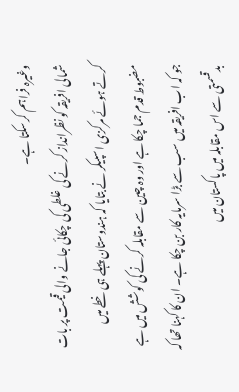وغیرہ فراہم کرسکتا ہے۔
شمالی افریقہ کو نظرانداز کرنے کی غلطی کی چکائی جانے والی قیمت پر بات کرتے ہوئے مرکزی اسپیکر نے بتایا کہ ہندوستان پہلے ہی خطے میں مضبوط قدم جما چکا ہے اور وہ چین سے مقابلہ کرنے کی کوشش میں ہے جو کہ اب افریقہ میں سب سے بڑا سرمایہ کار بن چکا ہے۔ ان کا کہنا تھا کہ بدقسمتی سے اس مقابلہ میں پاکستان میں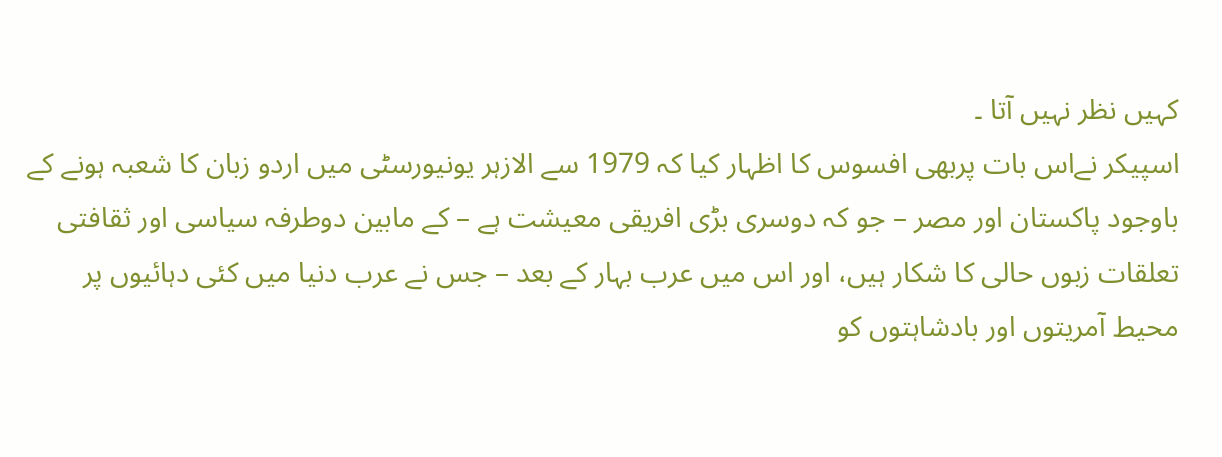کہیں نظر نہیں آتا ۔
اسپیکر نےاس بات پربھی افسوس کا اظہار کیا کہ 1979 سے الازہر یونیورسٹی میں اردو زبان کا شعبہ ہونے کے باوجود پاکستان اور مصر – جو کہ دوسری بڑی افریقی معیشت ہے – کے مابین دوطرفہ سیاسی اور ثقافتی تعلقات زبوں حالی کا شکار ہیں، اور اس میں عرب بہار کے بعد – جس نے عرب دنیا میں کئی دہائیوں پر محیط آمریتوں اور بادشاہتوں کو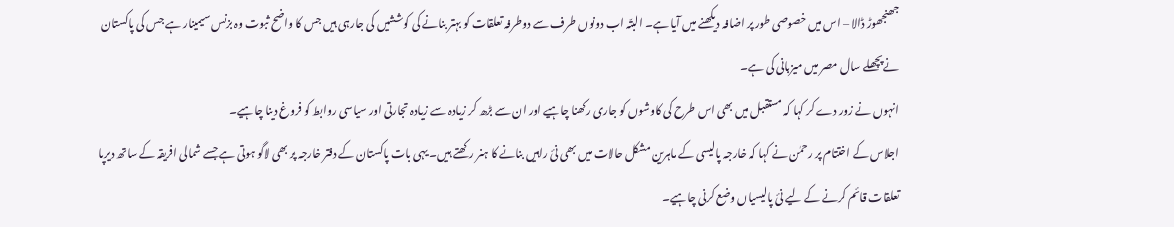جھنجھوڑ ڈالا – اس میں خصوصی طور پر اضافہ دیکھنے میں آیا ہے۔ البتّہ اب دونوں طرف سے دوطرفہ تعلقات کو بہتر بنانے کی کوششیں کی جارہی ہیں جس کا واضح ثبوت وہ بزنس سیمینار ہے جس کی پاکستان نےپچھلے سال مصر میں میزبانی کی ہے۔
انہوں نے زور دے کر کہا کہ مستقبل میں بھی اس طرح کی کاوشوں کو جاری رکھنا چاہیے اور ان سے بڑھ کر زیادہ سے زیادہ تجارتی اور سیاسی روابط کو فروغ دینا چاہیے۔
اجلاس کے اختتام پر رحمٰن نے کہا کہ خارجہ پالیسی کے ماہرین مشکل حالات میں بھی نئ راہیں بنانے کا ہنر رکھتے ہیں۔ یہی بات پاکستان کے دفتر خارجہ پر بھی لاگو ہوتی ہے جسے شمالی افریقہ کے ساتھ دیرپا تعلقات قائم کرنے کے لیے نئ پالیسیاں وضع کرنی چاہیے۔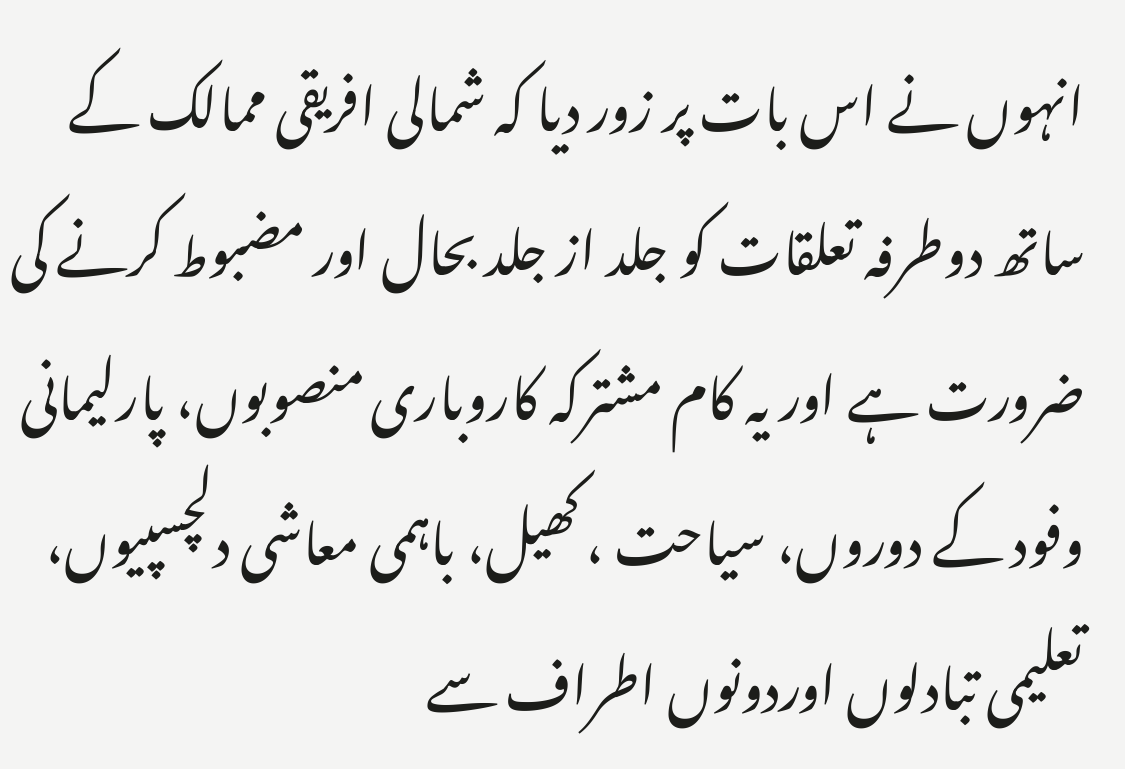انہوں نے اس بات پر زور دیا کہ شمالی افریقی ممالک کے ساتھ دوطرفہ تعلقات کو جلد از جلد بحال اور مضبوط کرنے کی ضرورت ہے اور یہ کام مشترکہ کاروباری منصوبوں، پارلیمانی وفود کے دوروں، سیاحت ، کھیل، باہمی معاشی دلچسپیوں، تعلیمی تبادلوں اوردونوں اطراف سے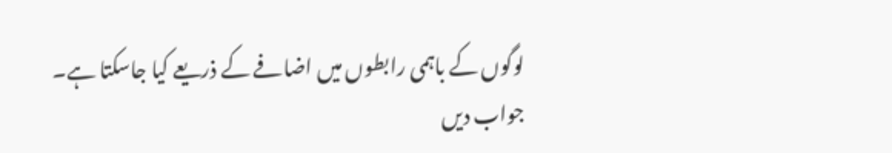لوگوں کے باہمی رابطوں میں اضافے کے ذریعے کیا جاسکتا ہے۔
جواب دیں